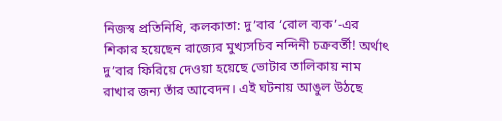নিজস্ব প্রতিনিধি, কলকাতা: দু’বার ‘রোল ব্যক’-এর শিকার হয়েছেন রাজ্যের মুখ্যসচিব নন্দিনী চক্রবর্তী! অর্থাৎ দু’বার ফিরিয়ে দেওয়া হয়েছে ভোটার তালিকায় নাম রাখার জন্য তাঁর আবেদন। এই ঘটনায় আঙুল উঠছে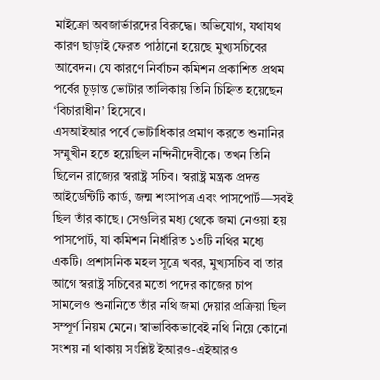মাইক্রো অবজার্ভারদের বিরুদ্ধে। অভিযোগ, যথাযথ কারণ ছাড়াই ফেরত পাঠানো হয়েছে মুখ্যসচিবের আবেদন। যে কারণে নির্বাচন কমিশন প্রকাশিত প্রথম পর্বের চূড়ান্ত ভোটার তালিকায় তিনি চিহ্নিত হয়েছেন ‘বিচারাধীন’ হিসেবে।
এসআইআর পর্বে ভোটাধিকার প্রমাণ করতে শুনানির সম্মুখীন হতে হয়েছিল নন্দিনীদেবীকে। তখন তিনি ছিলেন রাজ্যের স্বরাষ্ট্র সচিব। স্বরাষ্ট্র মন্ত্রক প্রদত্ত আইডেন্টিটি কার্ড, জন্ম শংসাপত্র এবং পাসপোর্ট—সবই ছিল তাঁর কাছে। সেগুলির মধ্য থেকে জমা নেওয়া হয় পাসপোর্ট, যা কমিশন নির্ধারিত ১৩টি নথির মধ্যে একটি। প্রশাসনিক মহল সূত্রে খবর, মুখ্যসচিব বা তার আগে স্বরাষ্ট্র সচিবের মতো পদের কাজের চাপ সামলেও শুনানিতে তাঁর নথি জমা দেয়ার প্রক্রিয়া ছিল সম্পূর্ণ নিয়ম মেনে। স্বাভাবিকভাবেই নথি নিয়ে কোনো সংশয় না থাকায় সংশ্লিষ্ট ইআরও-এইআরও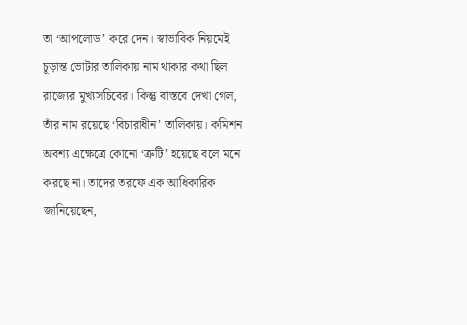তা ‘আপলোড’ করে দেন। স্বাভাবিক নিয়মেই চূড়ান্ত ভোটার তালিকায় নাম থাকার কথা ছিল রাজ্যের মুখ্যসচিবের। কিন্তু বাস্তবে দেখা গেল, তাঁর নাম রয়েছে ‘বিচারাধীন’ তালিকায়। কমিশন অবশ্য এক্ষেত্রে কোনো ‘ত্রুটি’ হয়েছে বলে মনে করছে না। তাদের তরফে এক আধিকারিক জানিয়েছেন,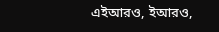এইআরও, ইআরও,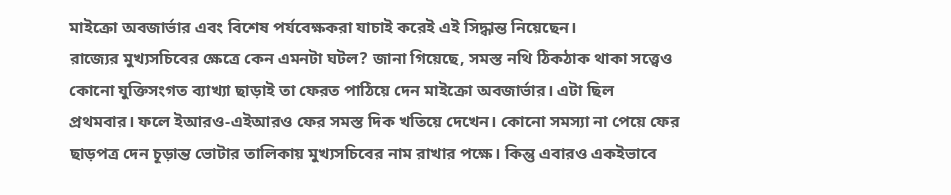মাইক্রো অবজার্ভার এবং বিশেষ পর্যবেক্ষকরা যাচাই করেই এই সিদ্ধান্ত নিয়েছেন।
রাজ্যের মুখ্যসচিবের ক্ষেত্রে কেন এমনটা ঘটল? জানা গিয়েছে, সমস্ত নথি ঠিকঠাক থাকা সত্ত্বেও কোনো যুক্তিসংগত ব্যাখ্যা ছাড়াই তা ফেরত পাঠিয়ে দেন মাইক্রো অবজার্ভার। এটা ছিল প্রথমবার। ফলে ইআরও-এইআরও ফের সমস্ত দিক খতিয়ে দেখেন। কোনো সমস্যা না পেয়ে ফের ছাড়পত্র দেন চূড়ান্ত ভোটার তালিকায় মুখ্যসচিবের নাম রাখার পক্ষে। কিন্তু এবারও একইভাবে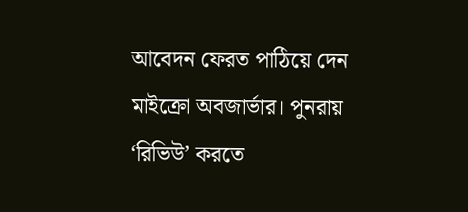আবেদন ফেরত পাঠিয়ে দেন মাইক্রো অবজার্ভার। পুনরায় ‘রিভিউ’ করতে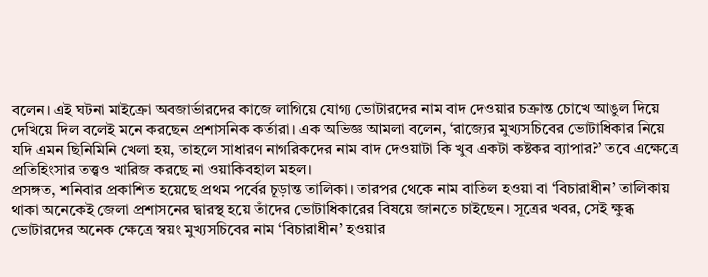বলেন। এই ঘটনা মাইক্রো অবজার্ভারদের কাজে লাগিয়ে যোগ্য ভোটারদের নাম বাদ দেওয়ার চক্রান্ত চোখে আঙুল দিয়ে দেখিয়ে দিল বলেই মনে করছেন প্রশাসনিক কর্তারা। এক অভিজ্ঞ আমলা বলেন, ‘রাজ্যের মুখ্যসচিবের ভোটাধিকার নিয়ে যদি এমন ছিনিমিনি খেলা হয়, তাহলে সাধারণ নাগরিকদের নাম বাদ দেওয়াটা কি খুব একটা কষ্টকর ব্যাপার?’ তবে এক্ষেত্রে প্রতিহিংসার তত্ত্বও খারিজ করছে না ওয়াকিবহাল মহল।
প্রসঙ্গত, শনিবার প্রকাশিত হয়েছে প্রথম পর্বের চূড়ান্ত তালিকা। তারপর থেকে নাম বাতিল হওয়া বা ‘বিচারাধীন’ তালিকায় থাকা অনেকেই জেলা প্রশাসনের দ্বারস্থ হয়ে তাঁদের ভোটাধিকারের বিষয়ে জানতে চাইছেন। সূত্রের খবর, সেই ক্ষুব্ধ ভোটারদের অনেক ক্ষেত্রে স্বয়ং মুখ্যসচিবের নাম ‘বিচারাধীন’ হওয়ার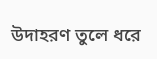উদাহরণ তুলে ধরে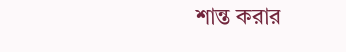শান্ত করার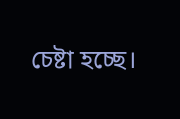চেষ্টা হচ্ছে।